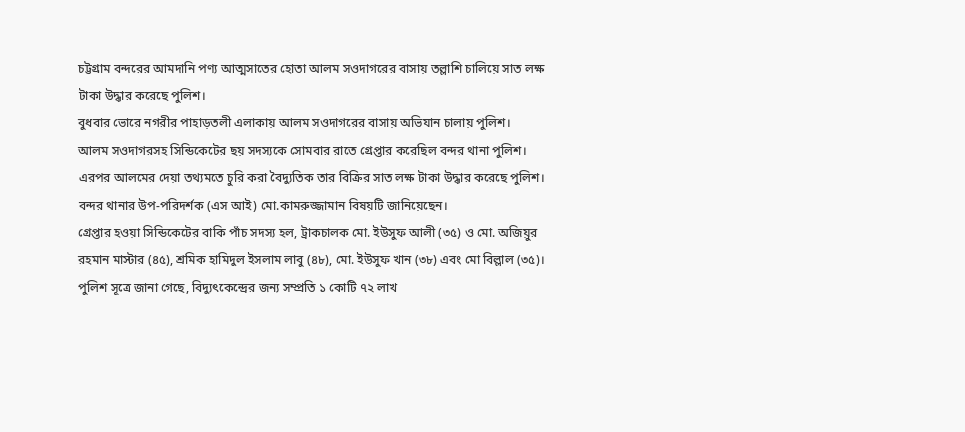চট্টগ্রাম বন্দরের আমদানি পণ্য আত্মসাতের হোতা আলম সওদাগরের বাসায় তল্লাশি চালিয়ে সাত লক্ষ টাকা উদ্ধার করেছে পুলিশ।
বুধবার ভোরে নগরীর পাহাড়তলী এলাকায় আলম সওদাগরের বাসায় অভিযান চালায় পুলিশ।
আলম সওদাগরসহ সিন্ডিকেটের ছয় সদস্যকে সোমবার রাতে গ্রেপ্তার করেছিল বন্দর থানা পুলিশ।
এরপর আলমের দেয়া তথ্যমতে চুরি করা বৈদ্যুতিক তার বিক্রির সাত লক্ষ টাকা উদ্ধার করেছে পুলিশ।
বন্দর থানার উপ-পরিদর্শক (এস আই) মো.কামরুজ্জামান বিষয়টি জানিয়েছেন।
গ্রেপ্তার হওয়া সিন্ডিকেটের বাকি পাঁচ সদস্য হল, ট্রাকচালক মো. ইউসুফ আলী (৩৫) ও মো. অজিয়ুর রহমান মাস্টার (৪৫), শ্রমিক হামিদুল ইসলাম লাবু (৪৮), মো. ইউসুফ খান (৩৮) এবং মো বিল্লাল (৩৫)।
পুলিশ সূত্রে জানা গেছে, বিদ্যুৎকেন্দ্রের জন্য সম্প্রতি ১ কোটি ৭২ লাখ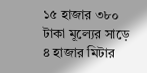১৫ হাজার ৩৮০ টাকা মূল্যের সাড়ে ৪ হাজার মিটার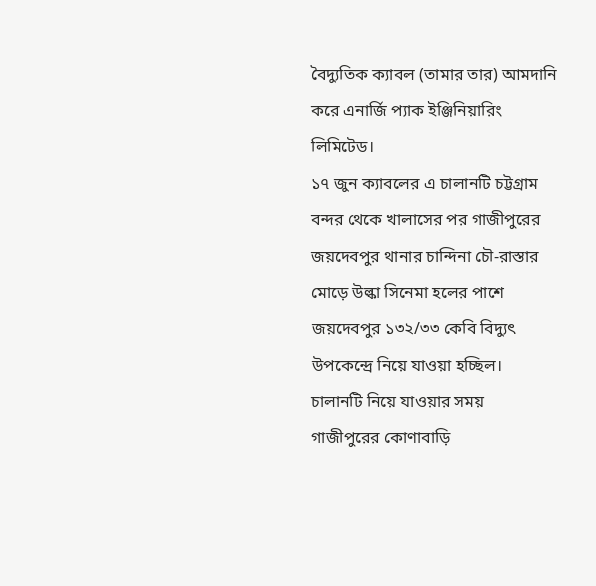বৈদ্যুতিক ক্যাবল (তামার তার) আমদানি করে এনার্জি প্যাক ইঞ্জিনিয়ারিং লিমিটেড।
১৭ জুন ক্যাবলের এ চালানটি চট্টগ্রাম বন্দর থেকে খালাসের পর গাজীপুরের জয়দেবপুর থানার চান্দিনা চৌ-রাস্তার মোড়ে উল্কা সিনেমা হলের পাশে জয়দেবপুর ১৩২/৩৩ কেবি বিদ্যুৎ উপকেন্দ্রে নিয়ে যাওয়া হচ্ছিল।
চালানটি নিয়ে যাওয়ার সময় গাজীপুরের কোণাবাড়ি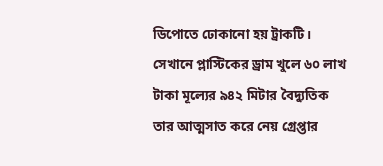ডিপোতে ঢোকানো হয় ট্রাকটি। সেখানে প্লাস্টিকের ড্রাম খুলে ৬০ লাখ টাকা মূল্যের ৯৪২ মিটার বৈদ্যুতিক তার আত্মসাত করে নেয় গ্রেপ্তার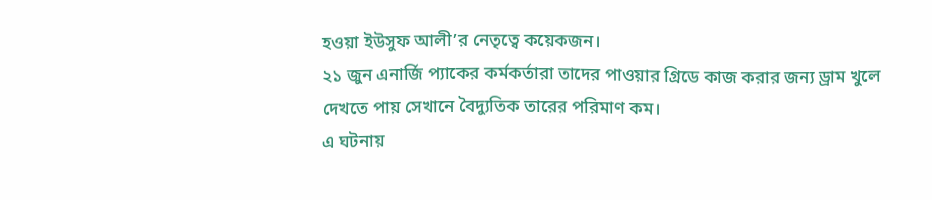হওয়া ইউসুফ আলী’র নেতৃত্বে কয়েকজন।
২১ জুন এনার্জি প্যাকের কর্মকর্তারা তাদের পাওয়ার গ্রিডে কাজ করার জন্য ড্রাম খুলে দেখতে পায় সেখানে বৈদ্যুতিক তারের পরিমাণ কম।
এ ঘটনায়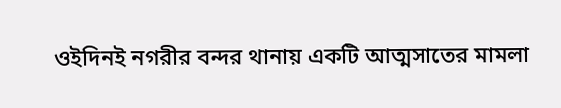ওইদিনই নগরীর বন্দর থানায় একটি আত্মসাতের মামলা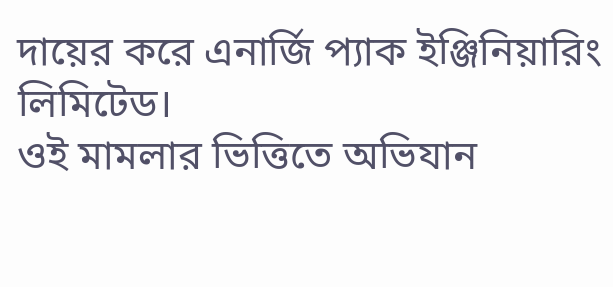দায়ের করে এনার্জি প্যাক ইঞ্জিনিয়ারিং লিমিটেড।
ওই মামলার ভিত্তিতে অভিযান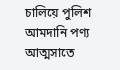চালিয়ে পুলিশ আমদানি পণ্য আত্মসাতে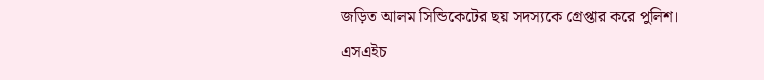জড়িত আলম সিন্ডিকেটের ছয় সদস্যকে গ্রেপ্তার করে পুলিশ।
এসএইচ